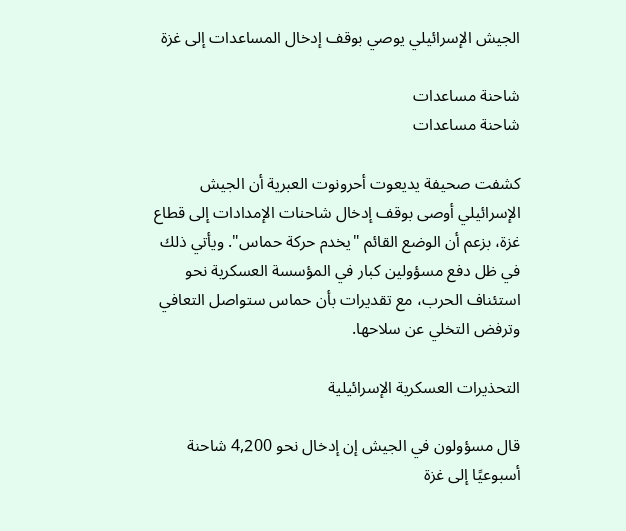الجيش الإسرائيلي يوصي بوقف إدخال المساعدات إلى غزة

شاحنة مساعدات
شاحنة مساعدات

كشفت صحيفة يديعوت أحرونوت العبرية أن الجيش الإسرائيلي أوصى بوقف إدخال شاحنات الإمدادات إلى قطاع غزة، بزعم أن الوضع القائم "يخدم حركة حماس". ويأتي ذلك في ظل دفع مسؤولين كبار في المؤسسة العسكرية نحو استئناف الحرب، مع تقديرات بأن حماس ستواصل التعافي وترفض التخلي عن سلاحها.

التحذيرات العسكرية الإسرائيلية

قال مسؤولون في الجيش إن إدخال نحو 4,200 شاحنة أسبوعيًا إلى غزة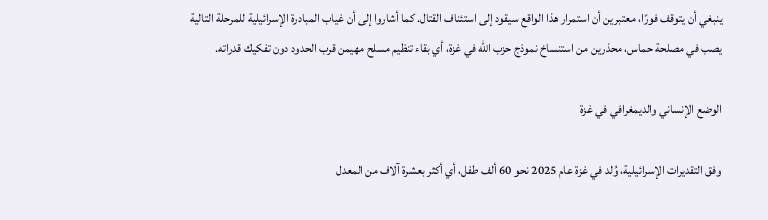ينبغي أن يتوقف فورًا، معتبرين أن استمرار هذا الواقع سيقود إلى استئناف القتال. كما أشاروا إلى أن غياب المبادرة الإسرائيلية للمرحلة التالية يصب في مصلحة حماس، محذرين من استنساخ نموذج حزب الله في غزة، أي بقاء تنظيم مسلح مهيمن قرب الحدود دون تفكيك قدراته.

الوضع الإنساني والديمغرافي في غزة

وفق التقديرات الإسرائيلية، وُلد في غزة عام 2025 نحو 60 ألف طفل، أي أكثر بعشرة آلاف من المعدل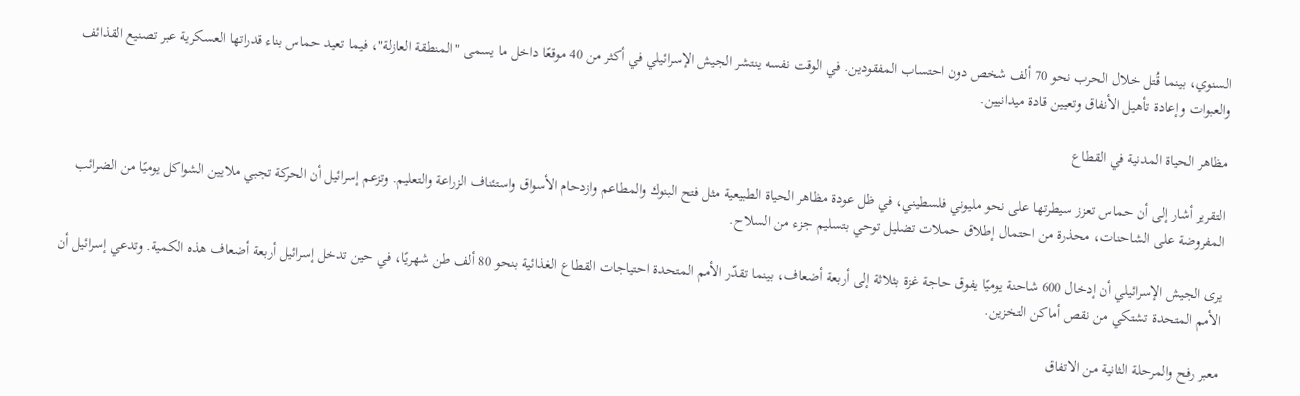السنوي، بينما قُتل خلال الحرب نحو 70 ألف شخص دون احتساب المفقودين. في الوقت نفسه ينتشر الجيش الإسرائيلي في أكثر من 40 موقعًا داخل ما يسمى "المنطقة العازلة"، فيما تعيد حماس بناء قدراتها العسكرية عبر تصنيع القذائف والعبوات وإعادة تأهيل الأنفاق وتعيين قادة ميدانيين.

مظاهر الحياة المدنية في القطاع

التقرير أشار إلى أن حماس تعزز سيطرتها على نحو مليوني فلسطيني، في ظل عودة مظاهر الحياة الطبيعية مثل فتح البنوك والمطاعم وازدحام الأسواق واستئناف الزراعة والتعليم. وتزعم إسرائيل أن الحركة تجبي ملايين الشواكل يوميًا من الضرائب المفروضة على الشاحنات، محذرة من احتمال إطلاق حملات تضليل توحي بتسليم جزء من السلاح.

يرى الجيش الإسرائيلي أن إدخال 600 شاحنة يوميًا يفوق حاجة غزة بثلاثة إلى أربعة أضعاف، بينما تقدّر الأمم المتحدة احتياجات القطاع الغذائية بنحو 80 ألف طن شهريًا، في حين تدخل إسرائيل أربعة أضعاف هذه الكمية. وتدعي إسرائيل أن الأمم المتحدة تشتكي من نقص أماكن التخزين.

معبر رفح والمرحلة الثانية من الاتفاق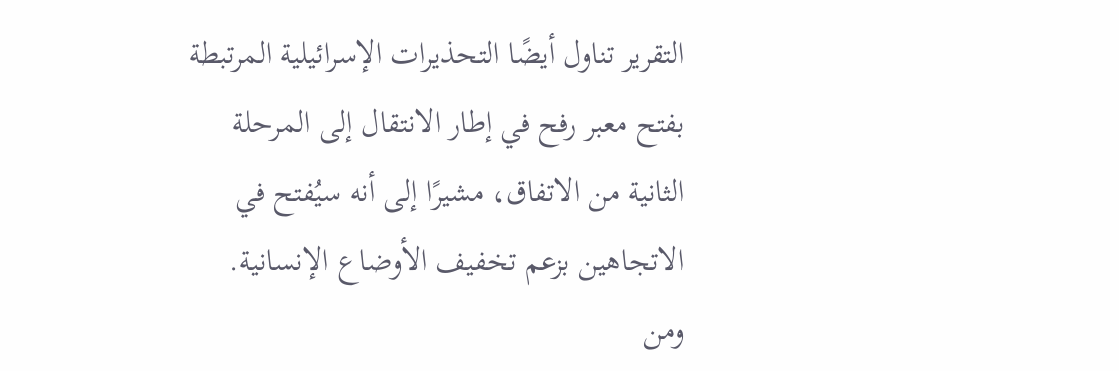التقرير تناول أيضًا التحذيرات الإسرائيلية المرتبطة بفتح معبر رفح في إطار الانتقال إلى المرحلة الثانية من الاتفاق، مشيرًا إلى أنه سيُفتح في الاتجاهين بزعم تخفيف الأوضاع الإنسانية. ومن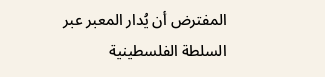المفترض أن يُدار المعبر عبر السلطة الفلسطينية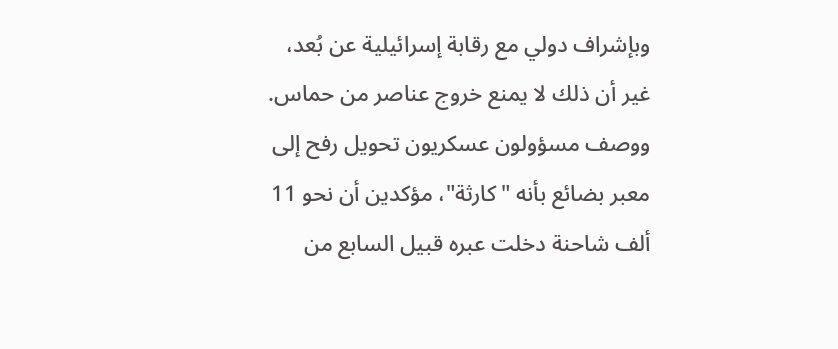وبإشراف دولي مع رقابة إسرائيلية عن بُعد، غير أن ذلك لا يمنع خروج عناصر من حماس. ووصف مسؤولون عسكريون تحويل رفح إلى معبر بضائع بأنه "كارثة"، مؤكدين أن نحو 11 ألف شاحنة دخلت عبره قبيل السابع من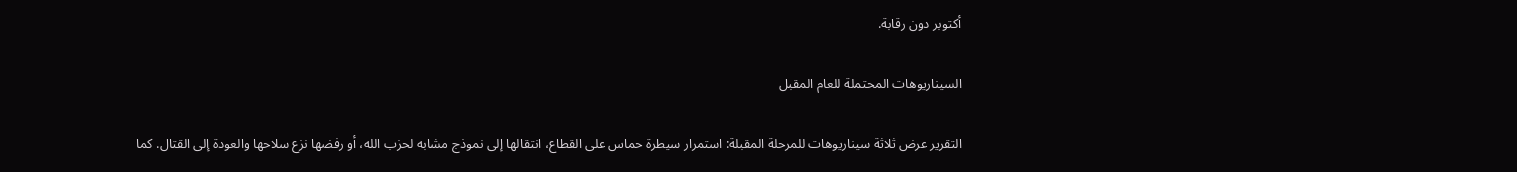أكتوبر دون رقابة.

السيناريوهات المحتملة للعام المقبل

التقرير عرض ثلاثة سيناريوهات للمرحلة المقبلة: استمرار سيطرة حماس على القطاع، انتقالها إلى نموذج مشابه لحزب الله، أو رفضها نزع سلاحها والعودة إلى القتال. كما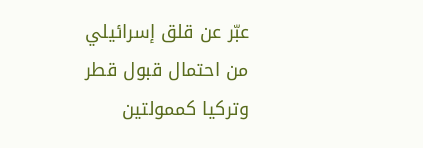عبّر عن قلق إسرائيلي من احتمال قبول قطر وتركيا كممولتين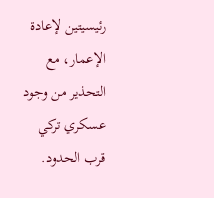رئيسيتين لإعادة الإعمار، مع التحذير من وجود عسكري تركي قرب الحدود.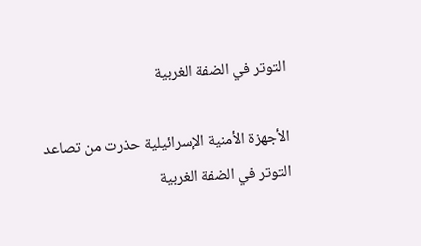التوتر في الضفة الغربية

الأجهزة الأمنية الإسرائيلية حذرت من تصاعد التوتر في الضفة الغربية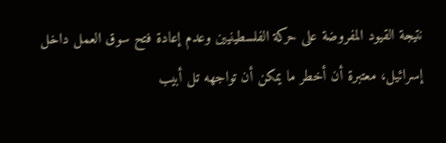نتيجة القيود المفروضة على حركة الفلسطينيين وعدم إعادة فتح سوق العمل داخل إسرائيل، معتبرة أن أخطر ما يمكن أن تواجهه تل أبيب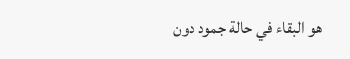هو البقاء في حالة جمود دون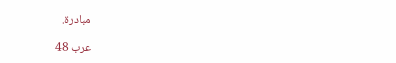مبادرة.

عرب 48